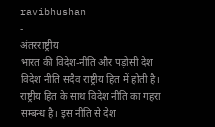ravibhushan
-
अंतरराष्ट्रीय
भारत की विदेश-नीति और पड़ोसी देश
विदेश नीति सदैव राष्ट्रीय हित में होती है। राष्ट्रीय हित के साथ विदेश नीति का गहरा सम्बन्ध है। इस नीति से देश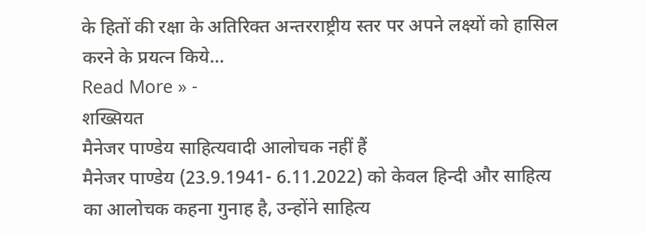के हितों की रक्षा के अतिरिक्त अन्तरराष्ट्रीय स्तर पर अपने लक्ष्यों को हासिल करने के प्रयत्न किये…
Read More » -
शख्सियत
मैनेजर पाण्डेय साहित्यवादी आलोचक नहीं हैं
मैनेजर पाण्डेय (23.9.1941- 6.11.2022) को केवल हिन्दी और साहित्य का आलोचक कहना गुनाह है, उन्होंने साहित्य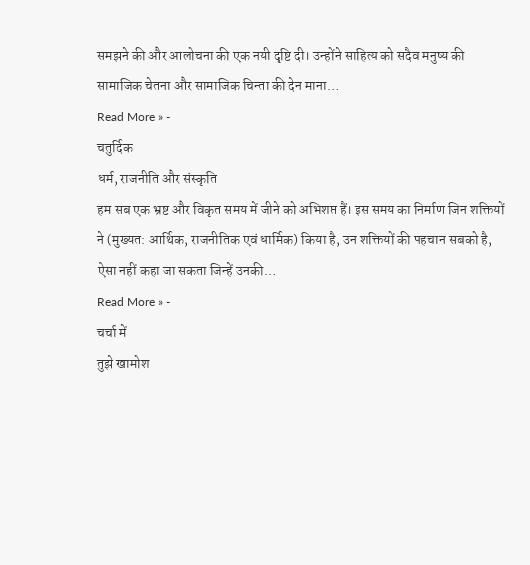समझने की और आलोचना की एक नयी दृष्टि दी। उन्होंने साहित्य को सदैव मनुष्य की सामाजिक चेतना और सामाजिक चिन्ता की देन माना…
Read More » -
चतुर्दिक
धर्म, राजनीति और संस्कृति
हम सब एक भ्रष्ट और विकृत समय में जीने को अभिशप्त हैं। इस समय का निर्माण जिन शक्तियों ने (मुख्यत: आर्थिक, राजनीतिक एवं धार्मिक) किया है, उन शक्तियों की पहचान सबको है, ऐसा नहीं कहा जा सकता जिन्हें उनकी…
Read More » -
चर्चा में
तुझे खामोश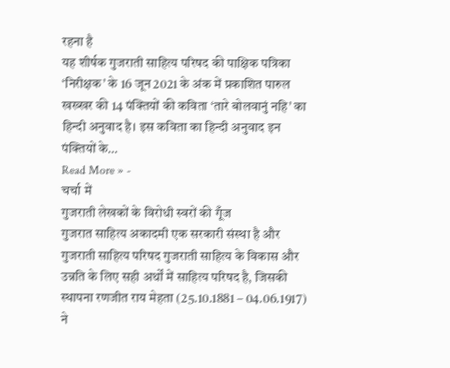रहना है
यह शीर्षक गुजराती साहित्य परिषद की पाक्षिक पत्रिका ‘निरीक्षक’ के 16 जून 2021 के अंक में प्रकाशित पारुल खख्खर की 14 पंक्तियों की कविता ‘तारे बोलवानुं नहि’ का हिन्दी अनुवाद है। इस कविता का हिन्दी अनुवाद इन पंक्तियों के…
Read More » -
चर्चा में
गुजराती लेखकों के विरोधी स्वरों की गूँज
गुजरात साहित्य अकादमी एक सरकारी संस्था है और गुजराती साहित्य परिषद गुजराती साहित्य के विकास और उन्नति के लिए सही अर्थों में साहित्य परिषद है, जिसकी स्थापना रणजीत राय मेहता (25.10.1881 – 04.06.1917) ने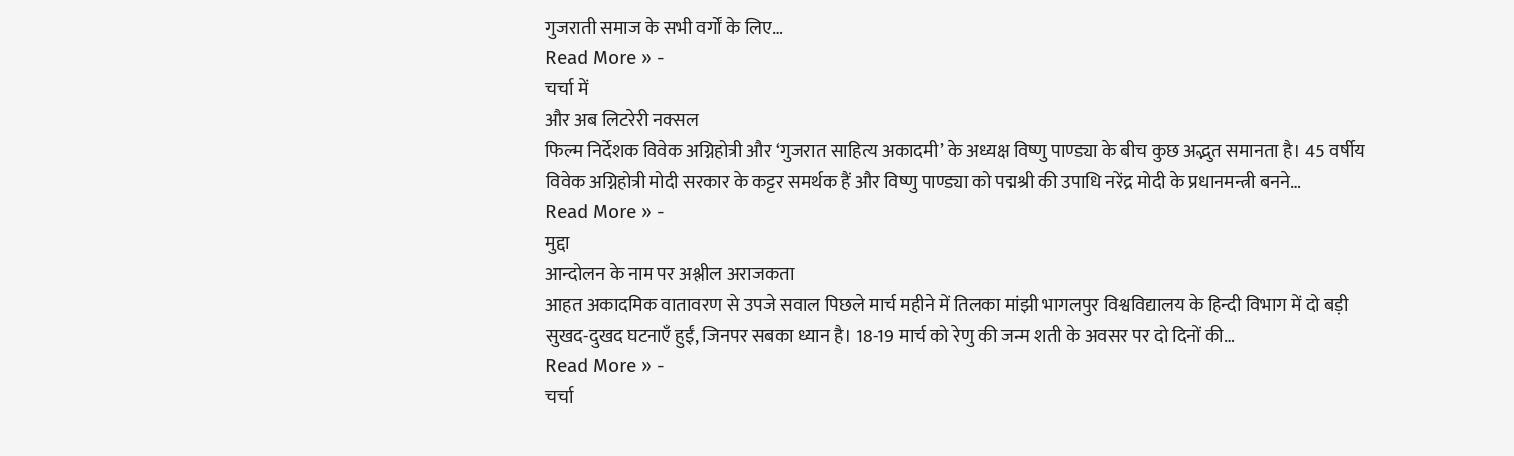गुजराती समाज के सभी वर्गों के लिए…
Read More » -
चर्चा में
और अब लिटरेरी नक्सल
फिल्म निर्देशक विवेक अग्निहोत्री और ‘गुजरात साहित्य अकादमी’ के अध्यक्ष विष्णु पाण्ड्या के बीच कुछ अद्भुत समानता है। 45 वर्षीय विवेक अग्निहोत्री मोदी सरकार के कट्टर समर्थक हैं और विष्णु पाण्ड्या को पद्मश्री की उपाधि नरेंद्र मोदी के प्रधानमन्त्री बनने…
Read More » -
मुद्दा
आन्दोलन के नाम पर अश्लील अराजकता
आहत अकादमिक वातावरण से उपजे सवाल पिछले मार्च महीने में तिलका मांझी भागलपुर विश्वविद्यालय के हिन्दी विभाग में दो बड़ी सुखद-दुखद घटनाएँ हुईं, जिनपर सबका ध्यान है। 18-19 मार्च को रेणु की जन्म शती के अवसर पर दो दिनों की…
Read More » -
चर्चा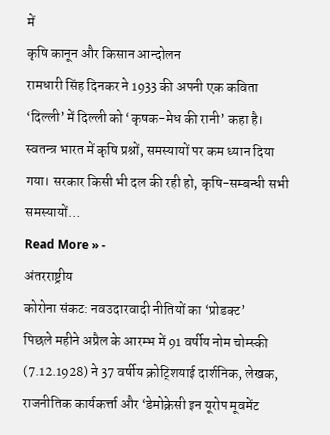में
कृषि कानून और किसान आन्दोलन
रामधारी सिंह दिनकर ने 1933 की अपनी एक कविता ‘दिल्ली’ में दिल्ली को ‘कृषक-मेध की रानी’ कहा है। स्वतन्त्र भारत में कृषि प्रश्नों, समस्यायों पर कम ध्यान दिया गया। सरकार किसी भी दल की रही हो, कृषि-सम्बन्धी सभी समस्यायों…
Read More » -
अंतरराष्ट्रीय
कोरोना संकट: नवउदारवादी नीतियों का ‘प्रोडक्ट’
पिछले महीने अप्रैल के आरम्भ में 91 वर्षीय नोम चोम्स्की (7.12.1928) ने 37 वर्षीय क्रोट्शियाई दार्शनिक, लेखक, राजनीतिक कार्यकर्त्ता और ‘डेमोक्रेसी इन यूरोप मूवमेंट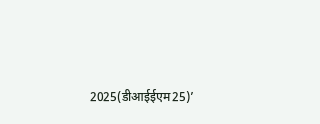2025(डीआईईएम25)’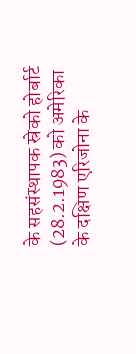के सहसंस्थापक स्रेको होर्बार्ट (28.2.1983) को अमेरिका के दक्षिण एरिजोना के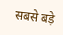सबसे बड़े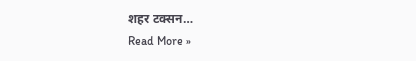शहर टक्सन…
Read More »